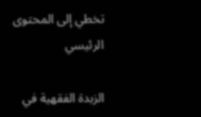تخطي إلى المحتوى الرئيسي

الزبدة الفقهية في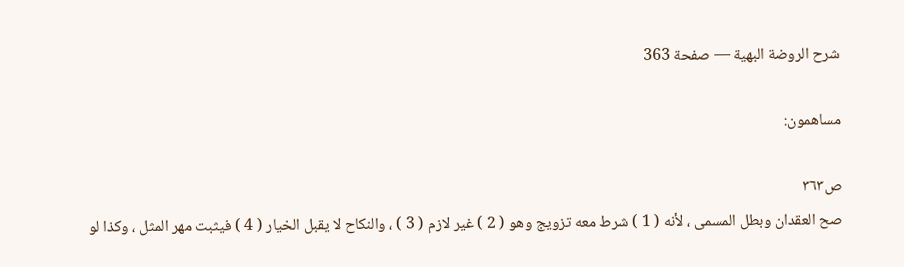شرح الروضة البهية — صفحة 363

مساهمون:

ص٣٦٣
صح العقدان وبطل المسمى ، لأنه ( 1 ) شرط معه تزويج وهو ( 2 ) غير لازم ( 3 ) ، والنكاح لا يقبل الخيار ( 4 ) فيثبت مهر المثل ، وكذا لو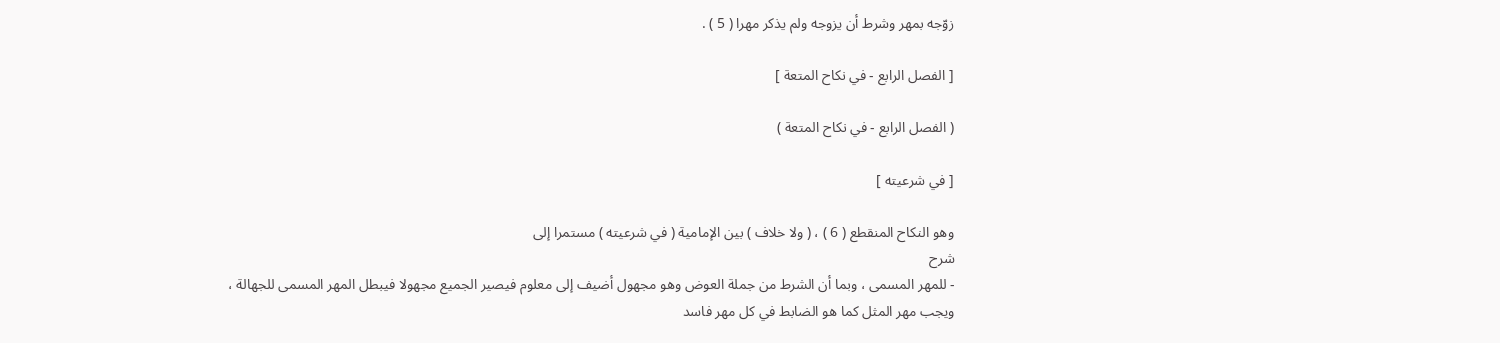زوّجه بمهر وشرط أن يزوجه ولم يذكر مهرا ( 5 ) .

[ الفصل الرابع - في نكاح المتعة ]

( الفصل الرابع - في نكاح المتعة )

[ في شرعيته ]

وهو النكاح المنقطع ( 6 ) ، ( ولا خلاف ) بين الإمامية ( في شرعيته ) مستمرا إلى
شرح
- للمهر المسمى ، وبما أن الشرط من جملة العوض وهو مجهول أضيف إلى معلوم فيصير الجميع مجهولا فيبطل المهر المسمى للجهالة ، ويجب مهر المثل كما هو الضابط في كل مهر فاسد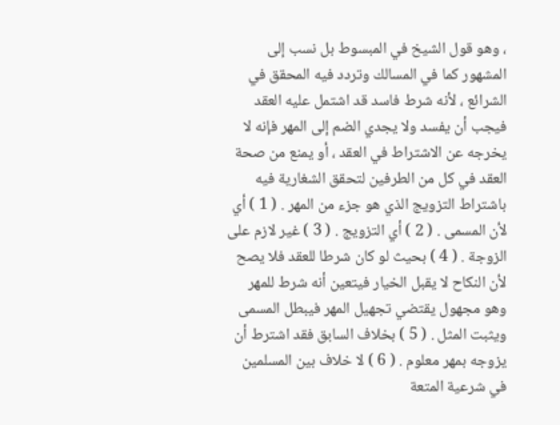، وهو قول الشيخ في المبسوط بل نسب إلى المشهور كما في المسالك وتردد فيه المحقق في الشرائع ، لأنه شرط فاسد قد اشتمل عليه العقد فيجب أن يفسد ولا يجدي الضم إلى المهر فإنه لا يخرجه عن الاشتراط في العقد ، أو يمنع من صحة العقد في كل من الطرفين لتحقق الشغارية فيه باشتراط التزويج الذي هو جزء من المهر . ( 1 ) أي لأن المسمى . ( 2 ) أي التزويج . ( 3 ) غير لازم على الزوجة . ( 4 ) بحيث لو كان شرطا للعقد فلا يصح لأن النكاح لا يقبل الخيار فيتعين أنه شرط للمهر وهو مجهول يقتضي تجهيل المهر فيبطل المسمى ويثبت المثل . ( 5 ) بخلاف السابق فقد اشترط أن يزوجه بمهر معلوم . ( 6 ) لا خلاف بين المسلمين في شرعية المتعة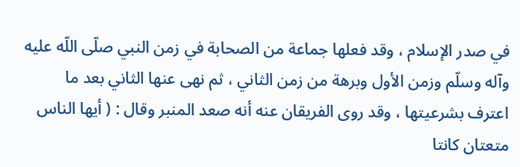في صدر الإسلام ، وقد فعلها جماعة من الصحابة في زمن النبي صلّى اللّه عليه وآله وسلّم وزمن الأول وبرهة من زمن الثاني ، ثم نهى عنها الثاني بعد ما اعترف بشرعيتها ، وقد روى الفريقان عنه أنه صعد المنبر وقال : ( أيها الناس متعتان كانتا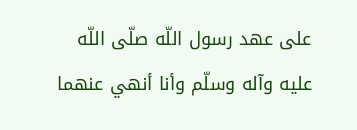على عهد رسول اللّه صلّى اللّه عليه وآله وسلّم وأنا أنهي عنهما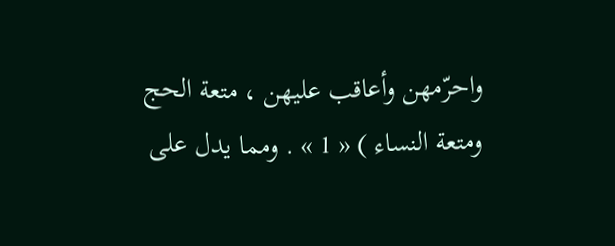واحرّمهن وأعاقب عليهن ، متعة الحج ومتعة النساء ) « 1 » . ومما يدل على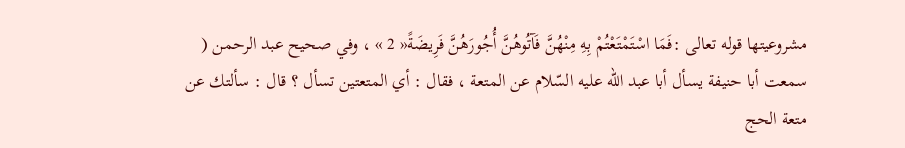مشروعيتها قوله تعالى :فَمَا اسْتَمْتَعْتُمْ بِهِ مِنْهُنَّ فَآتُوهُنَّ أُجُورَهُنَّ فَرِيضَةً« 2 » ، وفي صحيح عبد الرحمن ( سمعت أبا حنيفة يسأل أبا عبد اللّه عليه السّلام عن المتعة ، فقال : أي المتعتين تسأل ؟ قال : سألتك عن متعة الحج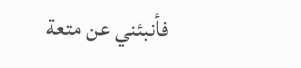فأنبئني عن متعة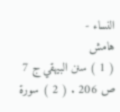النساء -
هامش
( 1 ) سنن البيهقي ج 7 ص 206 . ( 2 ) سورة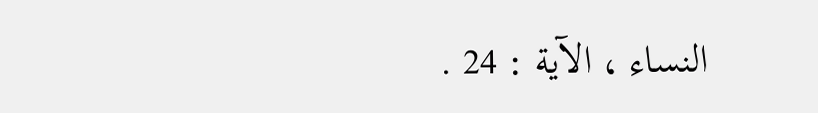النساء ، الآية : 24 .